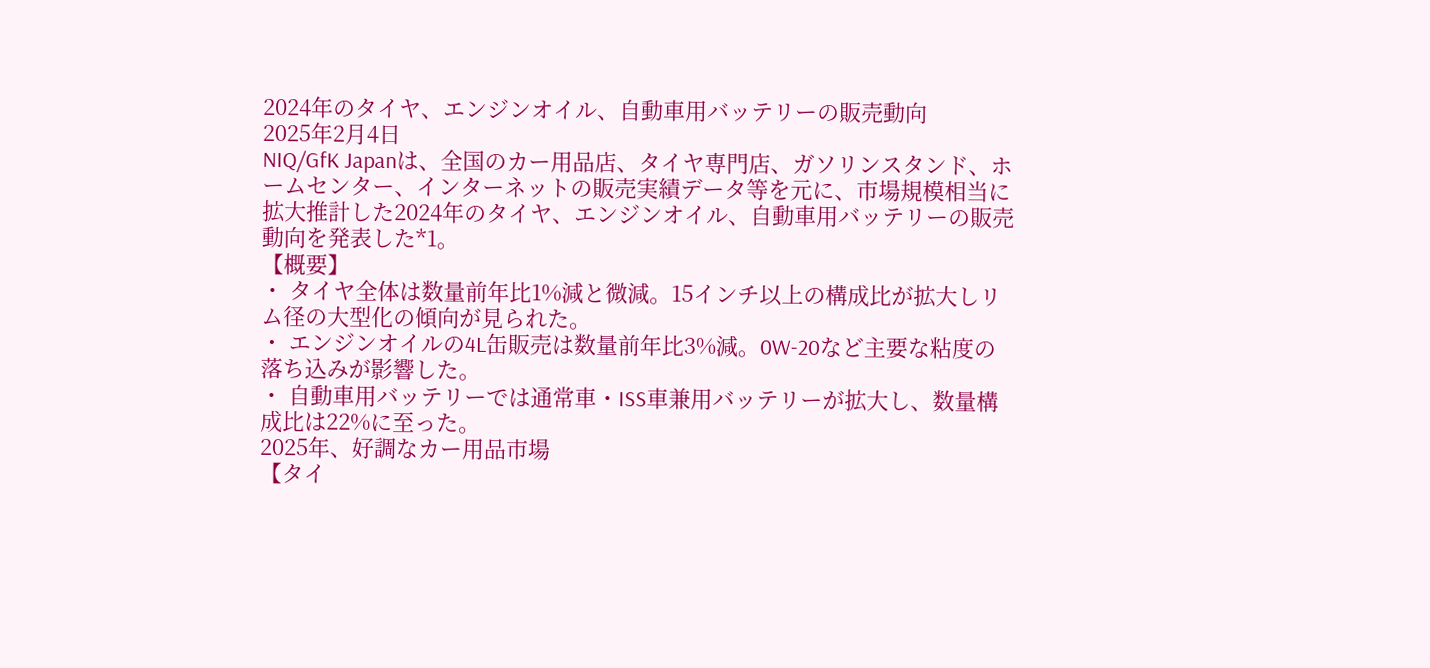2024年のタイヤ、エンジンオイル、自動車用バッテリーの販売動向
2025年2月4日
NIQ/GfK Japanは、全国のカー用品店、タイヤ専門店、ガソリンスタンド、ホームセンター、インターネットの販売実績データ等を元に、市場規模相当に拡大推計した2024年のタイヤ、エンジンオイル、自動車用バッテリーの販売動向を発表した*1。
【概要】
・ タイヤ全体は数量前年比1%減と微減。15インチ以上の構成比が拡大しリム径の大型化の傾向が見られた。
・ エンジンオイルの4L缶販売は数量前年比3%減。0W-20など主要な粘度の落ち込みが影響した。
・ 自動車用バッテリーでは通常車・ISS車兼用バッテリーが拡大し、数量構成比は22%に至った。
2025年、好調なカー用品市場
【タイ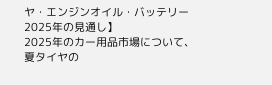ヤ・エンジンオイル・バッテリー 2025年の見通し】
2025年のカー用品市場について、夏タイヤの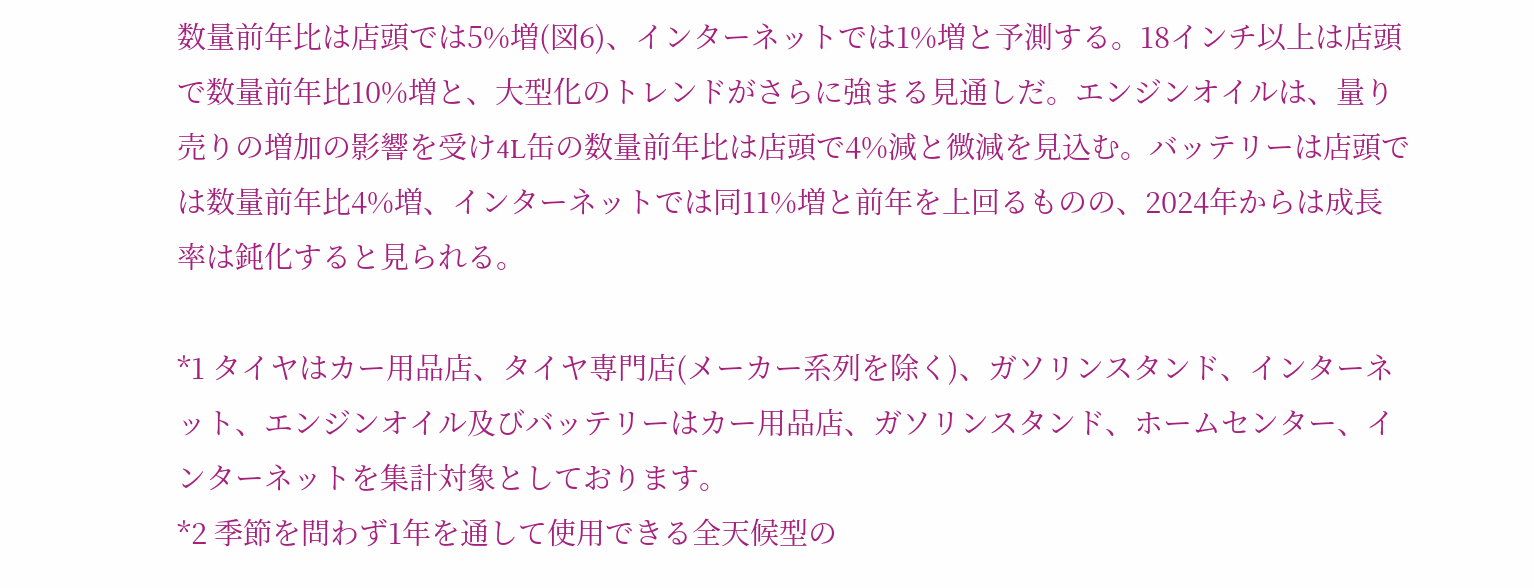数量前年比は店頭では5%増(図6)、インターネットでは1%増と予測する。18インチ以上は店頭で数量前年比10%増と、大型化のトレンドがさらに強まる見通しだ。エンジンオイルは、量り売りの増加の影響を受け4L缶の数量前年比は店頭で4%減と微減を見込む。バッテリーは店頭では数量前年比4%増、インターネットでは同11%増と前年を上回るものの、2024年からは成長率は鈍化すると見られる。

*1 タイヤはカー用品店、タイヤ専門店(メーカー系列を除く)、ガソリンスタンド、インターネット、エンジンオイル及びバッテリーはカー用品店、ガソリンスタンド、ホームセンター、インターネットを集計対象としております。
*2 季節を問わず1年を通して使用できる全天候型の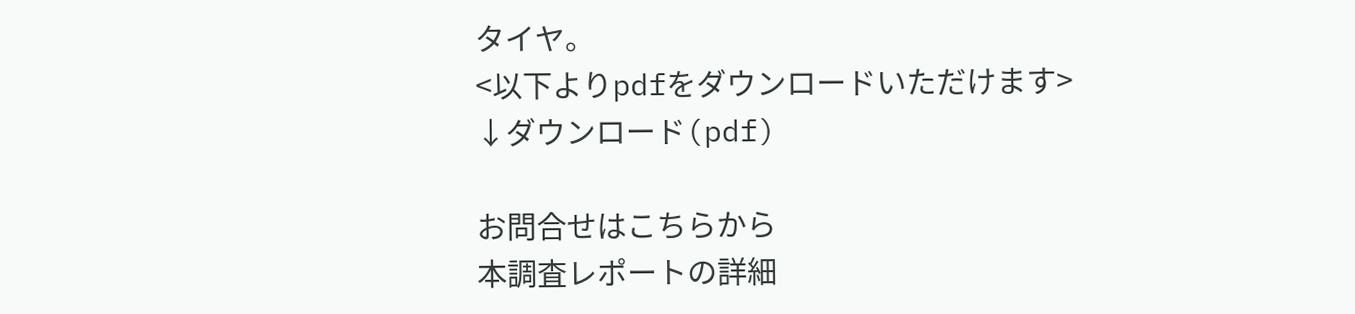タイヤ。
<以下よりpdfをダウンロードいただけます>
↓ダウンロード(pdf)

お問合せはこちらから
本調査レポートの詳細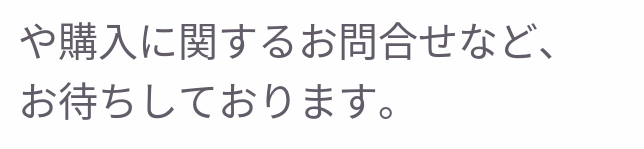や購入に関するお問合せなど、お待ちしております。